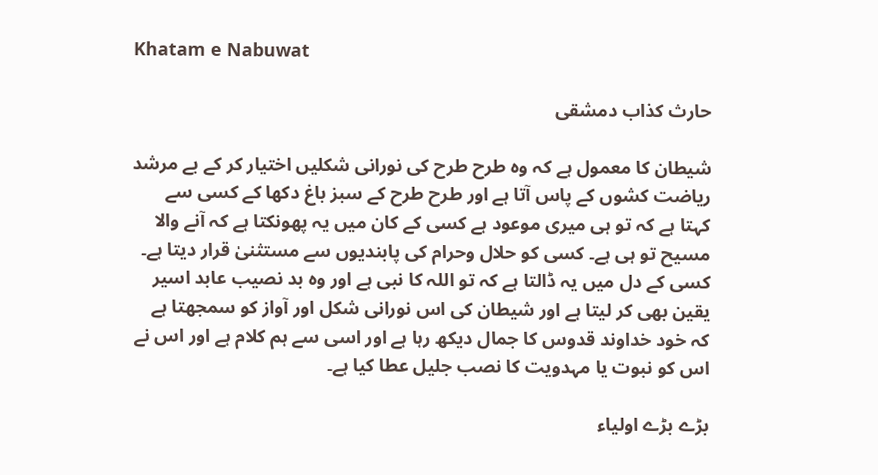Khatam e Nabuwat

حارث کذاب دمشقی

شیطان کا معمول ہے کہ وہ طرح طرح کی نورانی شکلیں اختیار کر کے بے مرشد ریاضت کشوں کے پاس آتا ہے اور طرح طرح کے سبز باغ دکھا کے کسی سے کہتا ہے کہ تو ہی میری موعود ہے کسی کے کان میں یہ پھونکتا ہے کہ آنے والا مسیح تو ہی ہے۔ کسی کو حلال وحرام کی پابندیوں سے مستثنیٰ قرار دیتا ہے۔ کسی کے دل میں یہ ڈالتا ہے کہ تو اللہ کا نبی ہے اور وہ بد نصیب عابد اسیر یقین بھی کر لیتا ہے اور شیطان کی اس نورانی شکل اور آواز کو سمجھتا ہے کہ خود خداوند قدوس کا جمال دیکھ رہا ہے اور اسی سے ہم کلام ہے اور اس نے اس کو نبوت یا مہدویت کا نصب جلیل عطا کیا ہے۔

بڑے بڑے اولیاء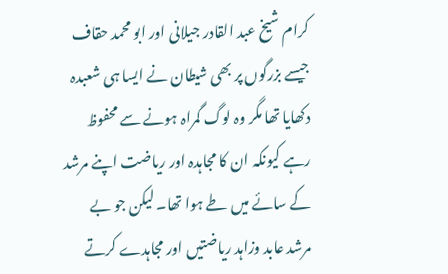کرام شیخ عبد القادر جیلانی اور ابو محمد حقاف جیسے بزرگوں پر بھی شیطان نے ایسا ہی شعبدہ دکھایا تھا مگر وہ لوگ گمراہ ہونے سے محفوظ رہے کیونکہ ان کا مجاہدہ اور ریاضت اپنے مرشد کے سائے میں طے ہوا تھا۔ لیکن جو بے مرشد عابد وزاہد ریاضتیں اور مجاہدے کرتے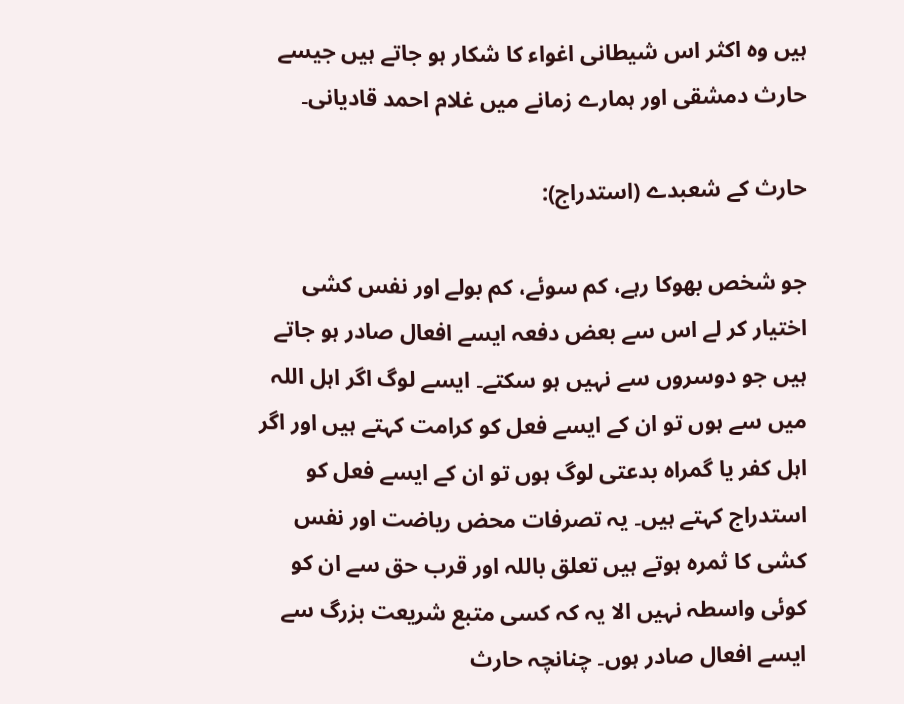ہیں وہ اکثر اس شیطانی اغواء کا شکار ہو جاتے ہیں جیسے حارث دمشقی اور ہمارے زمانے میں غلام احمد قادیانی۔

حارث کے شعبدے (استدراج):

جو شخص بھوکا رہے، کم سوئے، کم بولے اور نفس کشی اختیار کر لے اس سے بعض دفعہ ایسے افعال صادر ہو جاتے ہیں جو دوسروں سے نہیں ہو سکتے۔ ایسے لوگ اگر اہل اللہ میں سے ہوں تو ان کے ایسے فعل کو کرامت کہتے ہیں اور اگر اہل کفر یا گمراہ بدعتی لوگ ہوں تو ان کے ایسے فعل کو استدراج کہتے ہیں۔ یہ تصرفات محض ریاضت اور نفس کشی کا ثمرہ ہوتے ہیں تعلق باللہ اور قرب حق سے ان کو کوئی واسطہ نہیں الا یہ کہ کسی متبع شریعت بزرگ سے ایسے افعال صادر ہوں۔ چنانچہ حارث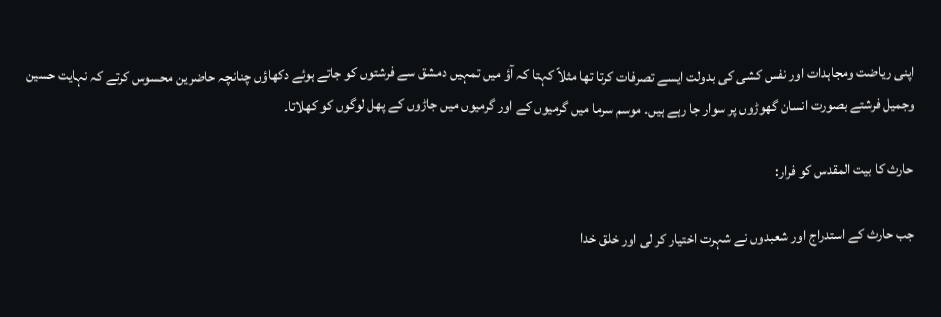اپنی ریاضت ومجاہدات اور نفس کشی کی بدولت ایسے تصرفات کرتا تھا مثلاً کہتا کہ آؤ میں تمہیں دمشق سے فرشتوں کو جاتے ہوئے دکھاؤں چنانچہ حاضرین محسوس کرتے کہ نہایت حسین وجمیل فرشتے بصورت انسان گھوڑوں پر سوار جا رہے ہیں۔ موسم سرما میں گرمیوں کے اور گرمیوں میں جاڑوں کے پھل لوگوں کو کھلاتا۔

حارث کا بیت المقدس کو فرار:

جب حارث کے استدراج اور شعبدوں نے شہرت اختیار کر لی اور خلق خدا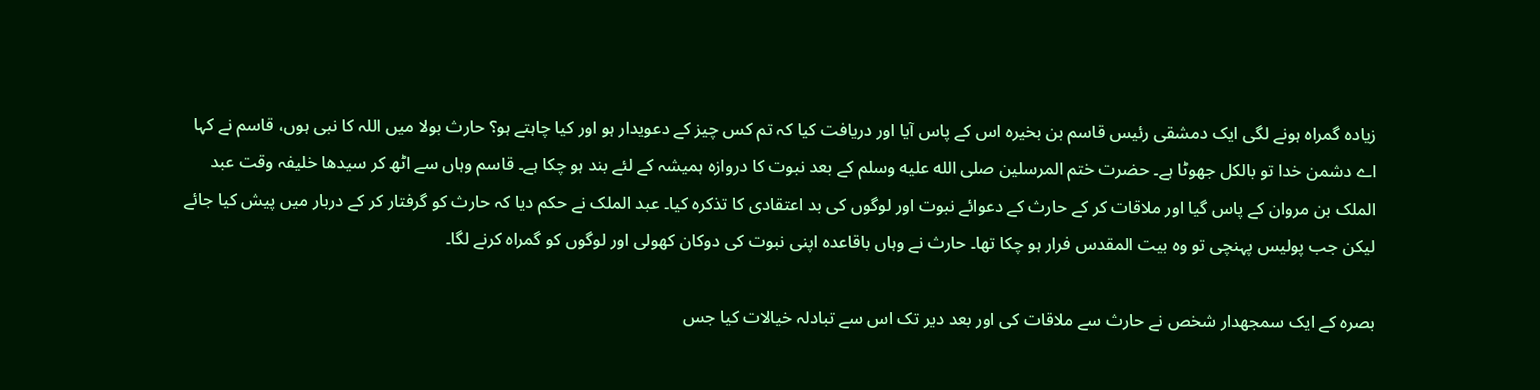زیادہ گمراہ ہونے لگی ایک دمشقی رئیس قاسم بن بخیرہ اس کے پاس آیا اور دریافت کیا کہ تم کس چیز کے دعویدار ہو اور کیا چاہتے ہو؟ حارث بولا میں اللہ کا نبی ہوں، قاسم نے کہا اے دشمن خدا تو بالکل جھوٹا ہے۔ حضرت ختم المرسلین صلى الله عليه وسلم کے بعد نبوت کا دروازہ ہمیشہ کے لئے بند ہو چکا ہے۔ قاسم وہاں سے اٹھ کر سیدھا خلیفہ وقت عبد الملک بن مروان کے پاس گیا اور ملاقات کر کے حارث کے دعوائے نبوت اور لوگوں کی بد اعتقادی کا تذکرہ کیا۔ عبد الملک نے حکم دیا کہ حارث کو گرفتار کر کے دربار میں پیش کیا جائے لیکن جب پولیس پہنچی تو وہ بیت المقدس فرار ہو چکا تھا۔ حارث نے وہاں باقاعدہ اپنی نبوت کی دوکان کھولی اور لوگوں کو گمراہ کرنے لگا۔

بصرہ کے ایک سمجھدار شخص نے حارث سے ملاقات کی اور بعد دیر تک اس سے تبادلہ خیالات کیا جس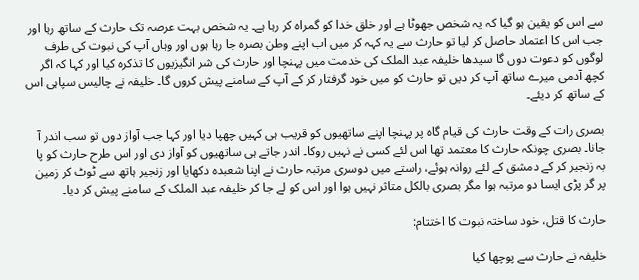سے اس کو یقین ہو گیا کہ یہ شخص جھوٹا ہے اور خلق خدا کو گمراہ کر رہا ہے۔ یہ شخص بہت عرصہ تک حارث کے ساتھ رہا اور جب اس کا اعتماد حاصل کر لیا تو حارث سے یہ کہہ کر میں اب اپنے وطن بصرہ جا رہا ہوں اور وہاں آپ کی نبوت کی طرف لوگوں کو دعوت دوں گا سیدھا خلیفہ عبد الملک کی خدمت میں پہنچا اور حارث کی شر انگیزیوں کا تذکرہ کیا اور کہا کہ اگر کچھ آدمی میرے ساتھ آپ کر دیں تو حارث کو میں خود گرفتار کر کے آپ کے سامنے پیش کروں گا۔ خلیفہ نے چالیس سپاہی اس کے ساتھ کر دیئے۔

بصری رات کے وقت حارث کی قیام گاہ پر پہنچا اپنے ساتھیوں کو قریب ہی کہیں چھپا دیا اور کہا جب آواز دوں تو سب اندر آ جانا۔ بصری چونکہ حارث کا معتمد تھا اس لئے کسی نے نہیں روکا۔ اندر جاتے ہی ساتھیوں کو آواز دی اور اس طرح حارث کو پا بہ زنجیر کر کے دمشق کے لئے روانہ ہوئے، راستے میں دوسری مرتبہ حارث نے اپنا شعبدہ دکھایا اور زنجیر ہاتھ سے ٹوٹ کر زمین پر گر پڑی ایسا دو مرتبہ ہوا مگر بصری بالکل متاثر نہیں ہوا اور اس کو لے جا کر خلیفہ عبد الملک کے سامنے پیش کر دیا۔

حارث کا قتل، خود ساختہ نبوت کا اختتام:

خلیفہ نے حارث سے پوچھا کیا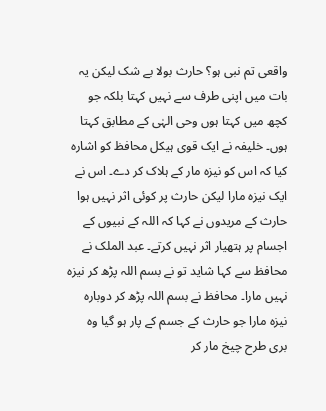واقعی تم نبی ہو؟ حارث بولا بے شک لیکن یہ بات میں اپنی طرف سے نہیں کہتا بلکہ جو کچھ میں کہتا ہوں وحی الہٰی کے مطابق کہتا ہوں۔ خلیفہ نے ایک قوی ہیکل محافظ کو اشارہ کیا کہ اس کو نیزہ مار کے ہلاک کر دے۔ اس نے ایک نیزہ مارا لیکن حارث پر کوئی اثر نہیں ہوا حارث کے مریدوں نے کہا کہ اللہ کے نبیوں کے اجسام پر ہتھیار اثر نہیں کرتے۔ عبد الملک نے محافظ سے کہا شاید تو نے بسم اللہ پڑھ کر نیزہ نہیں مارا۔ محافظ نے بسم اللہ پڑھ کر دوبارہ نیزہ مارا جو حارث کے جسم کے پار ہو گیا وہ بری طرح چیخ مار کر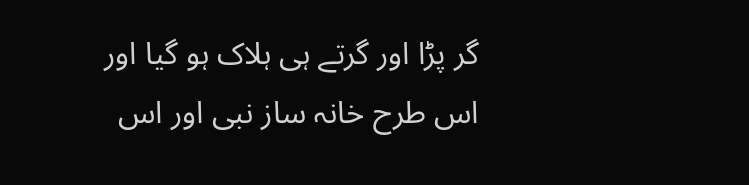گر پڑا اور گرتے ہی ہلاک ہو گیا اور اس طرح خانہ ساز نبی اور اس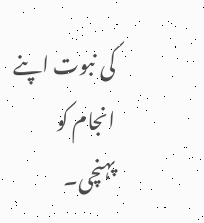کی نبوت اپنے انجام کو پہنچی۔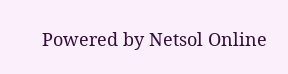Powered by Netsol Online